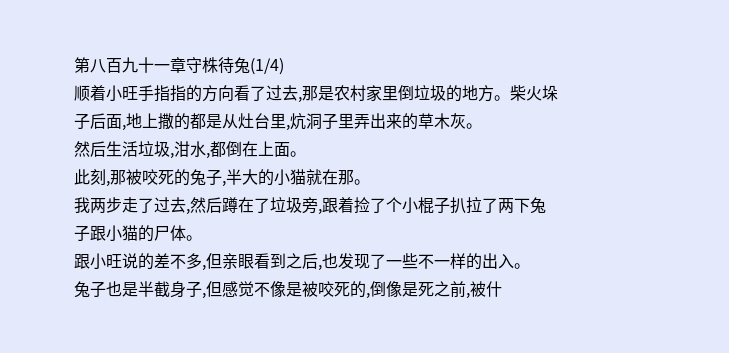第八百九十一章守株待兔(1/4)
顺着小旺手指指的方向看了过去,那是农村家里倒垃圾的地方。柴火垛子后面,地上撒的都是从灶台里,炕洞子里弄出来的草木灰。
然后生活垃圾,泔水,都倒在上面。
此刻,那被咬死的兔子,半大的小猫就在那。
我两步走了过去,然后蹲在了垃圾旁,跟着捡了个小棍子扒拉了两下兔子跟小猫的尸体。
跟小旺说的差不多,但亲眼看到之后,也发现了一些不一样的出入。
兔子也是半截身子,但感觉不像是被咬死的,倒像是死之前,被什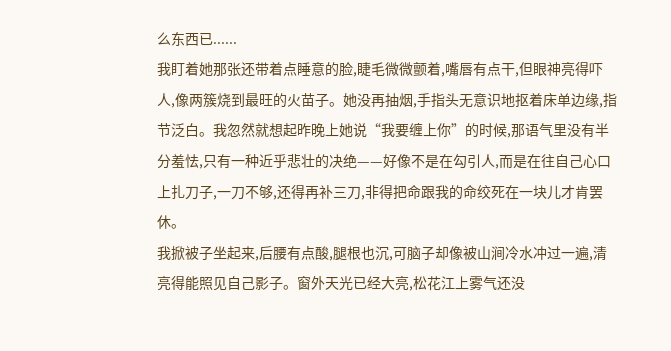么东西已......
我盯着她那张还带着点睡意的脸,睫毛微微颤着,嘴唇有点干,但眼神亮得吓人,像两簇烧到最旺的火苗子。她没再抽烟,手指头无意识地抠着床单边缘,指节泛白。我忽然就想起昨晚上她说“我要缠上你”的时候,那语气里没有半分羞怯,只有一种近乎悲壮的决绝——好像不是在勾引人,而是在往自己心口上扎刀子,一刀不够,还得再补三刀,非得把命跟我的命绞死在一块儿才肯罢休。
我掀被子坐起来,后腰有点酸,腿根也沉,可脑子却像被山涧冷水冲过一遍,清亮得能照见自己影子。窗外天光已经大亮,松花江上雾气还没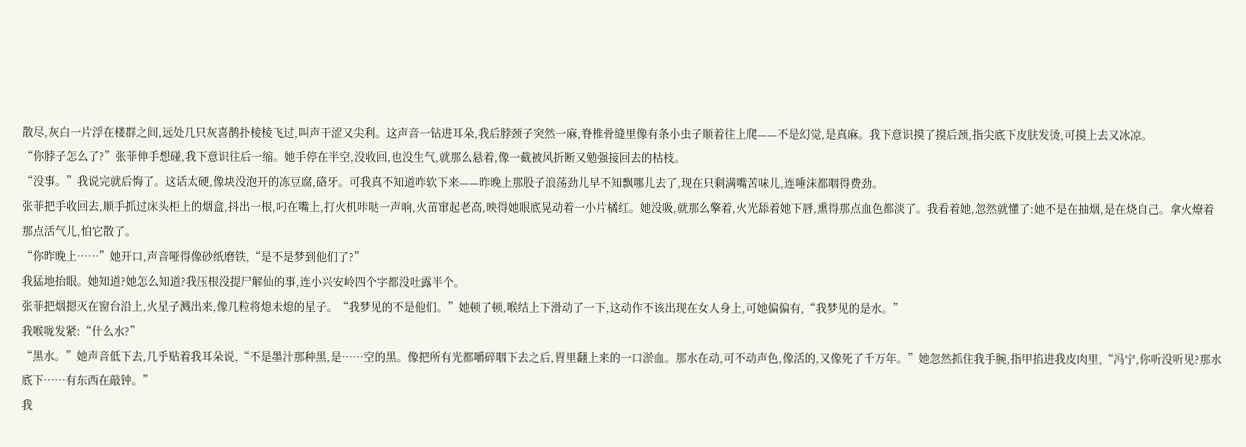散尽,灰白一片浮在楼群之间,远处几只灰喜鹊扑棱棱飞过,叫声干涩又尖利。这声音一钻进耳朵,我后脖颈子突然一麻,脊椎骨缝里像有条小虫子顺着往上爬——不是幻觉,是真麻。我下意识摸了摸后颈,指尖底下皮肤发烫,可摸上去又冰凉。
“你脖子怎么了?”张菲伸手想碰,我下意识往后一缩。她手停在半空,没收回,也没生气,就那么悬着,像一截被风折断又勉强接回去的枯枝。
“没事。”我说完就后悔了。这话太硬,像块没泡开的冻豆腐,硌牙。可我真不知道咋软下来——昨晚上那股子浪荡劲儿早不知飘哪儿去了,现在只剩满嘴苦味儿,连唾沫都咽得费劲。
张菲把手收回去,顺手抓过床头柜上的烟盒,抖出一根,叼在嘴上,打火机咔哒一声响,火苗窜起老高,映得她眼底晃动着一小片橘红。她没吸,就那么擎着,火光舔着她下唇,熏得那点血色都淡了。我看着她,忽然就懂了:她不是在抽烟,是在烧自己。拿火燎着那点活气儿,怕它散了。
“你昨晚上……”她开口,声音哑得像砂纸磨铁,“是不是梦到他们了?”
我猛地抬眼。她知道?她怎么知道?我压根没提尸解仙的事,连小兴安岭四个字都没吐露半个。
张菲把烟摁灭在窗台沿上,火星子溅出来,像几粒将熄未熄的星子。“我梦见的不是他们。”她顿了顿,喉结上下滑动了一下,这动作不该出现在女人身上,可她偏偏有,“我梦见的是水。”
我喉咙发紧:“什么水?”
“黑水。”她声音低下去,几乎贴着我耳朵说,“不是墨汁那种黑,是……空的黑。像把所有光都嚼碎咽下去之后,胃里翻上来的一口淤血。那水在动,可不动声色,像活的,又像死了千万年。”她忽然抓住我手腕,指甲掐进我皮肉里,“冯宁,你听没听见?那水底下……有东西在敲钟。”
我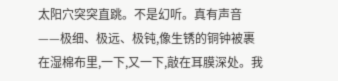太阳穴突突直跳。不是幻听。真有声音——极细、极远、极钝,像生锈的铜钟被裹在湿棉布里,一下,又一下,敲在耳膜深处。我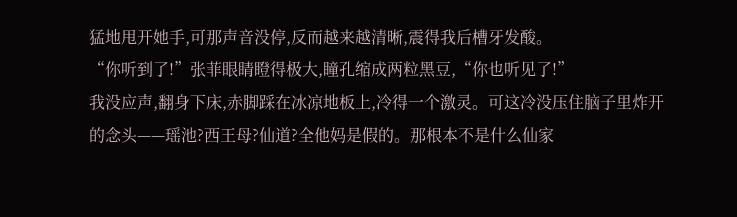猛地甩开她手,可那声音没停,反而越来越清晰,震得我后槽牙发酸。
“你听到了!”张菲眼睛瞪得极大,瞳孔缩成两粒黑豆,“你也听见了!”
我没应声,翻身下床,赤脚踩在冰凉地板上,冷得一个激灵。可这冷没压住脑子里炸开的念头——瑶池?西王母?仙道?全他妈是假的。那根本不是什么仙家